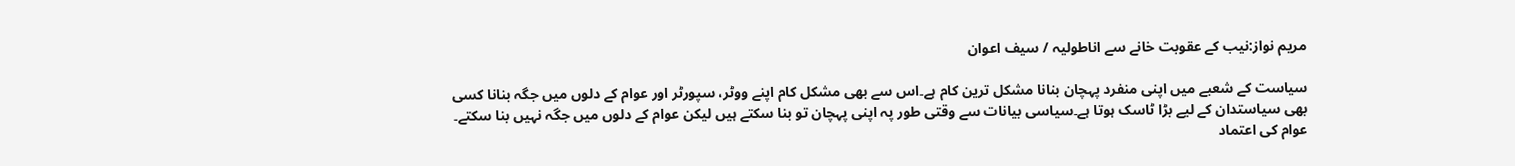مریم نواز:نیب کے عقوبت خانے سے اناطولیہ / سیف اعوان

سیاست کے شعبے میں اپنی منفرد پہچان بنانا مشکل ترین کام ہے۔اس سے بھی مشکل کام اپنے ووٹر، سپورٹر اور عوام کے دلوں میں جگہ بنانا کسی بھی سیاستدان کے لیے بڑا ٹاسک ہوتا ہے۔سیاسی بیانات سے وقتی طور پہ اپنی پہچان تو بنا سکتے ہیں لیکن عوام کے دلوں میں جگہ نہیں بنا سکتے۔ عوام کی اعتماد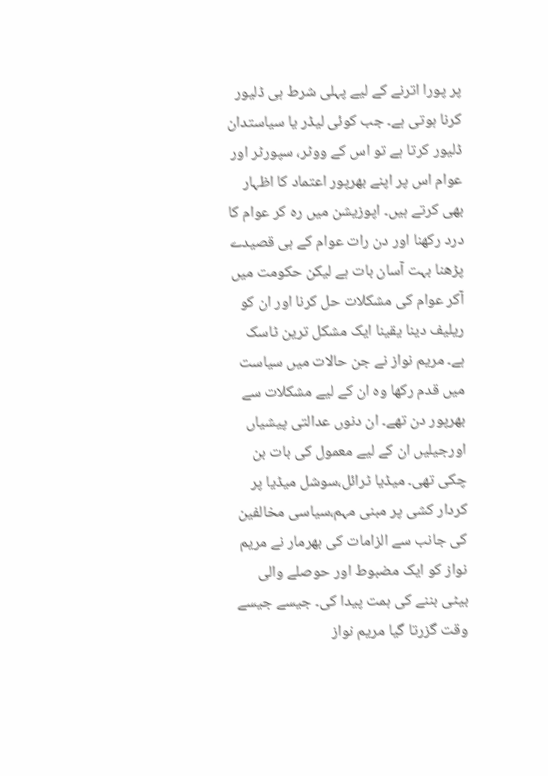پر پورا اترنے کے لیے پہلی شرط ہی ڈلیور کرنا ہوتی ہے۔ جب کوئی لیڈر یا سیاستدان ڈلیور کرتا ہے تو اس کے ووٹر، سپورٹر اور عوام اس پر اپنے بھرپور اعتماد کا اظہار بھی کرتے ہیں۔ اپوزیشن میں رہ کر عوام کا درد رکھنا اور دن رات عوام کے ہی قصیدے پڑھنا بہت آسان بات ہے لیکن حکومت میں آکر عوام کی مشکلات حل کرنا اور ان کو ریلیف دینا یقینا ایک مشکل ترین ٹاسک ہے۔ مریم نواز نے جن حالات میں سیاست میں قدم رکھا وہ ان کے لیے مشکلات سے بھرپور دن تھے۔ ان دنوں عدالتی پیشیاں اورجیلیں ان کے لیے معمول کی بات بن چکی تھی۔ میڈیا ٹرائل،سوشل میڈیا پر کردار کشی پر مبنی مہم،سیاسی مخالفین کی جانب سے الزامات کی بھرمار نے مریم نواز کو ایک مضبوط اور حوصلے والی بیٹی بننے کی ہمت پیدا کی۔ جیسے جیسے وقت گزرتا گیا مریم نواز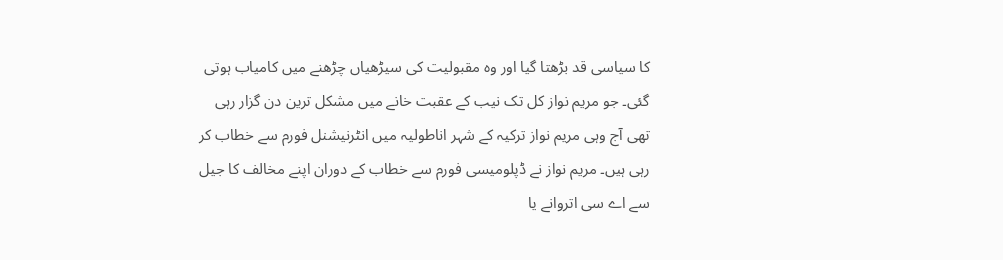کا سیاسی قد بڑھتا گیا اور وہ مقبولیت کی سیڑھیاں چڑھنے میں کامیاب ہوتی گئی۔ جو مریم نواز کل تک نیب کے عقبت خانے میں مشکل ترین دن گزار رہی تھی آج وہی مریم نواز ترکیہ کے شہر اناطولیہ میں انٹرنیشنل فورم سے خطاب کر رہی ہیں۔ مریم نواز نے ڈپلومیسی فورم سے خطاب کے دوران اپنے مخالف کا جیل سے اے سی اتروانے یا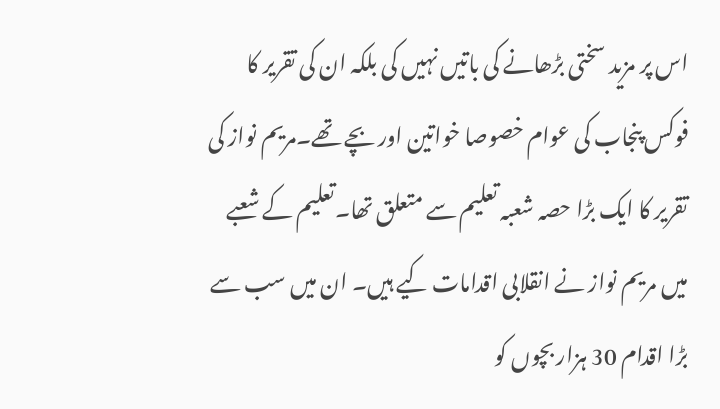اس پر مزید سختی بڑھانے کی باتیں نہیں کی بلکہ ان کی تقریر کا فوکس پنجاب کی عوام خصوصا خواتین اور بچے تھے۔مریم نواز کی تقریر کا ایک بڑا حصہ شعبہ تعلیم سے متعلق تھا۔تعلیم کے شعبے میں مریم نواز نے انقلابی اقدامات کیے ہیں۔ ان میں سب سے بڑا اقدام 30 ہزار بچوں کو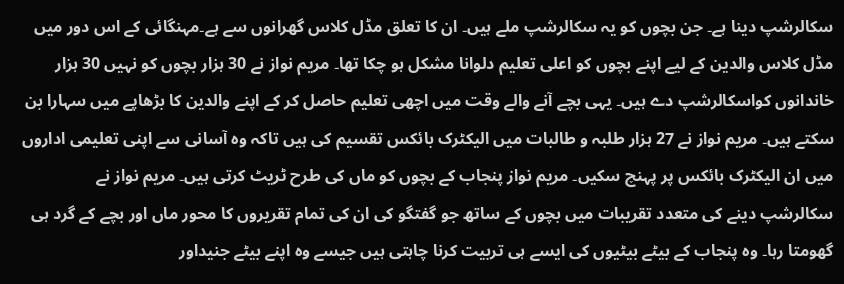سکالرشپ دینا ہے۔ جن بچوں کو یہ سکالرشپ ملے ہیں۔ ان کا تعلق مڈل کلاس گھرانوں سے ہے۔مہنگائی کے اس دور میں مڈل کلاس والدین کے لیے اپنے بچوں کو اعلی تعلیم دلوانا مشکل ہو چکا تھا۔ مریم نواز نے 30 ہزار بچوں کو نہیں 30 ہزار خاندانوں کواسکالرشپ دے ہیں۔ یہی بچے آنے والے وقت میں اچھی تعلیم حاصل کر کے اپنے والدین کا بڑھاپے میں سہارا بن سکتے ہیں۔ مریم نواز نے 27 ہزار طلبہ و طالبات میں الیکٹرک بائکس تقسیم کی ہیں تاکہ وہ آسانی سے اپنی تعلیمی اداروں میں ان الیکٹرک بائکس پر پہنچ سکیں۔ مریم نواز پنجاب کے بچوں کو ماں کی طرح ٹریٹ کرتی ہیں۔ مریم نواز نے سکالرشپ دینے کی متعدد تقریبات میں بچوں کے ساتھ جو گفتگو کی ان کی تمام تقریروں کا محور ماں اور بچے کے گرد ہی گھومتا رہا۔ وہ پنجاب کے بیٹے بیٹیوں کی ایسے ہی تربیت کرنا چاہتی ہیں جیسے وہ اپنے بیٹے جنیداور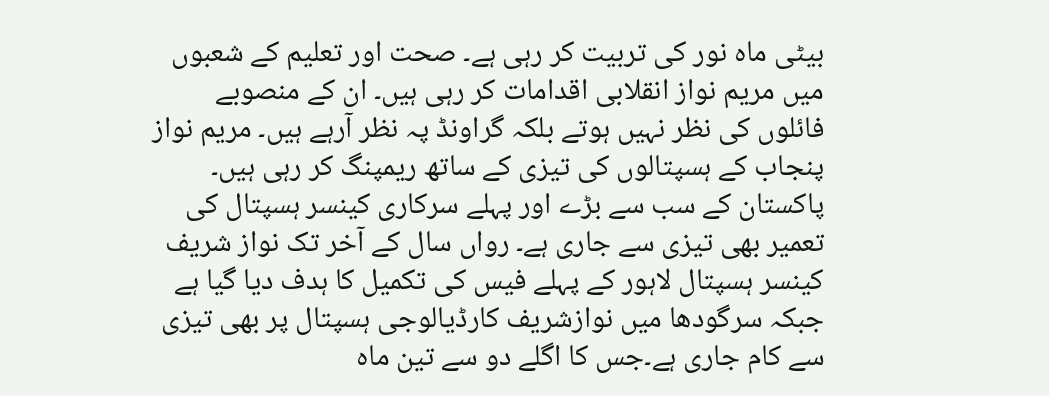بیٹی ماہ نور کی تربیت کر رہی ہے۔ صحت اور تعلیم کے شعبوں میں مریم نواز انقلابی اقدامات کر رہی ہیں۔ ان کے منصوبے فائلوں کی نظر نہیں ہوتے بلکہ گراونڈ پہ نظر آرہے ہیں۔ مریم نواز پنجاب کے ہسپتالوں کی تیزی کے ساتھ ریمپنگ کر رہی ہیں۔ پاکستان کے سب سے بڑے اور پہلے سرکاری کینسر ہسپتال کی تعمیر بھی تیزی سے جاری ہے۔ رواں سال کے آخر تک نواز شریف کینسر ہسپتال لاہور کے پہلے فیس کی تکمیل کا ہدف دیا گیا ہے جبکہ سرگودھا میں نوازشریف کارڈیالوجی ہسپتال پر بھی تیزی سے کام جاری ہے۔جس کا اگلے دو سے تین ماہ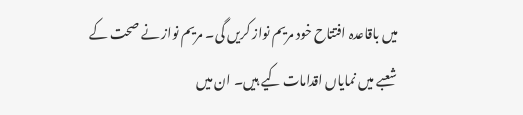میں باقاعدہ افتتاح خود مریم نواز کریں گی۔ مریم نواز نے صحت کے شعبے میں نمایاں اقدامات کیے ہیں۔ ان میں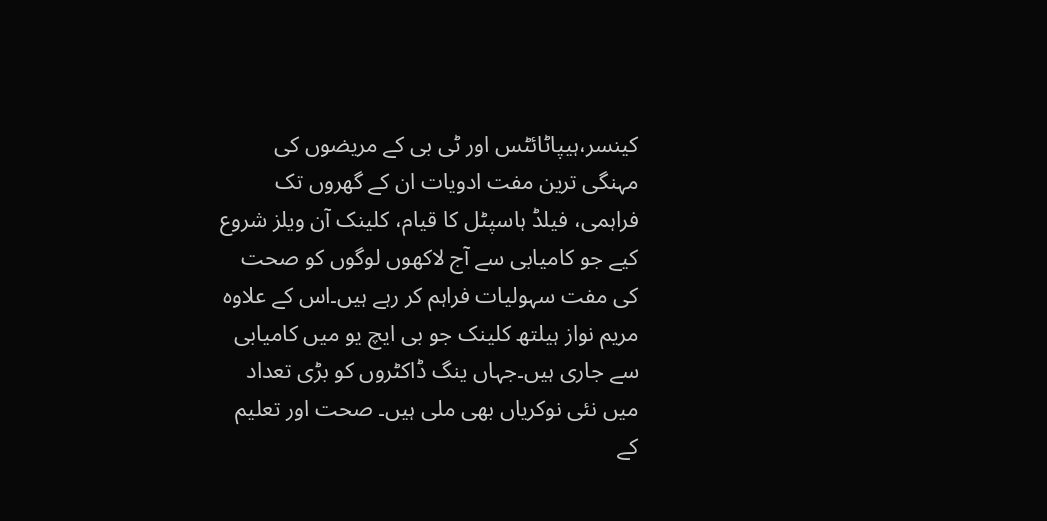کینسر،ہیپاٹائٹس اور ٹی بی کے مریضوں کی مہنگی ترین مفت ادویات ان کے گھروں تک فراہمی، فیلڈ ہاسپٹل کا قیام، کلینک آن ویلز شروع کیے جو کامیابی سے آج لاکھوں لوگوں کو صحت کی مفت سہولیات فراہم کر رہے ہیں۔اس کے علاوہ مریم نواز ہیلتھ کلینک جو بی ایچ یو میں کامیابی سے جاری ہیں۔جہاں ینگ ڈاکٹروں کو بڑی تعداد میں نئی نوکریاں بھی ملی ہیں۔ صحت اور تعلیم کے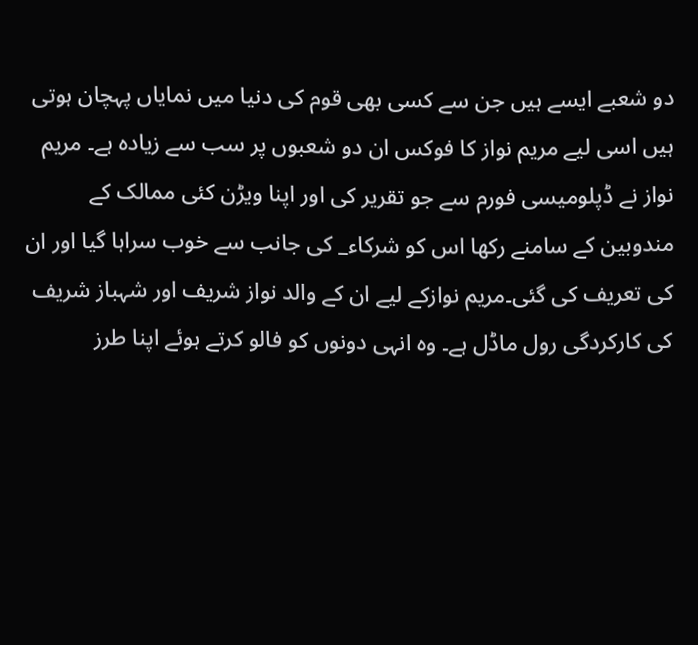دو شعبے ایسے ہیں جن سے کسی بھی قوم کی دنیا میں نمایاں پہچان ہوتی ہیں اسی لیے مریم نواز کا فوکس ان دو شعبوں پر سب سے زیادہ ہے۔ مریم نواز نے ڈپلومیسی فورم سے جو تقریر کی اور اپنا ویڑن کئی ممالک کے مندوبین کے سامنے رکھا اس کو شرکاء_ کی جانب سے خوب سراہا گیا اور ان کی تعریف کی گئی۔مریم نوازکے لیے ان کے والد نواز شریف اور شہباز شریف کی کارکردگی رول ماڈل ہے۔ وہ انہی دونوں کو فالو کرتے ہوئے اپنا طرز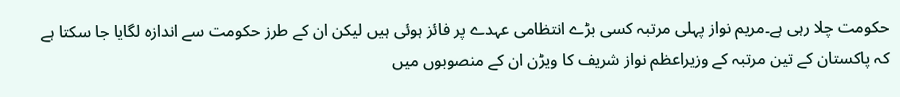حکومت چلا رہی ہے۔مریم نواز پہلی مرتبہ کسی بڑے انتظامی عہدے پر فائز ہوئی ہیں لیکن ان کے طرز حکومت سے اندازہ لگایا جا سکتا ہے کہ پاکستان کے تین مرتبہ کے وزیراعظم نواز شریف کا ویڑن ان کے منصوبوں میں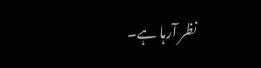نظر آرہا ہے۔